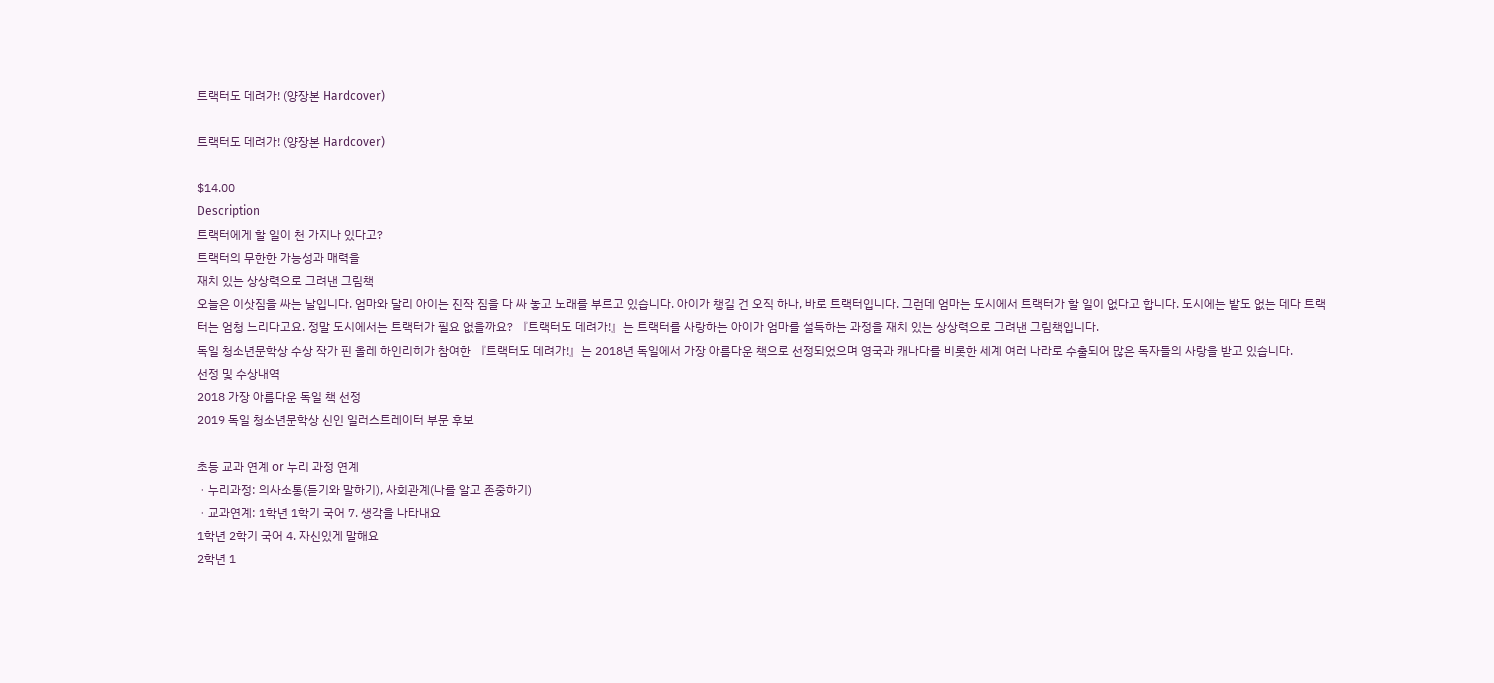트랙터도 데려가! (양장본 Hardcover)

트랙터도 데려가! (양장본 Hardcover)

$14.00
Description
트랙터에게 할 일이 천 가지나 있다고?
트랙터의 무한한 가능성과 매력을
재치 있는 상상력으로 그려낸 그림책
오늘은 이삿짐을 싸는 날입니다. 엄마와 달리 아이는 진작 짐을 다 싸 놓고 노래를 부르고 있습니다. 아이가 챙길 건 오직 하나, 바로 트랙터입니다. 그런데 엄마는 도시에서 트랙터가 할 일이 없다고 합니다. 도시에는 밭도 없는 데다 트랙터는 엄청 느리다고요. 정말 도시에서는 트랙터가 필요 없을까요? 『트랙터도 데려가!』는 트랙터를 사랑하는 아이가 엄마를 설득하는 과정을 재치 있는 상상력으로 그려낸 그림책입니다.
독일 청소년문학상 수상 작가 핀 올레 하인리히가 참여한 『트랙터도 데려가!』는 2018년 독일에서 가장 아름다운 책으로 선정되었으며 영국과 캐나다를 비롯한 세계 여러 나라로 수출되어 많은 독자들의 사랑을 받고 있습니다.
선정 및 수상내역
2018 가장 아름다운 독일 책 선정
2019 독일 청소년문학상 신인 일러스트레이터 부문 후보

초등 교과 연계 or 누리 과정 연계
ㆍ누리과정: 의사소통(듣기와 말하기), 사회관계(나를 알고 존중하기)
ㆍ교과연계: 1학년 1학기 국어 7. 생각을 나타내요
1학년 2학기 국어 4. 자신있게 말해요
2학년 1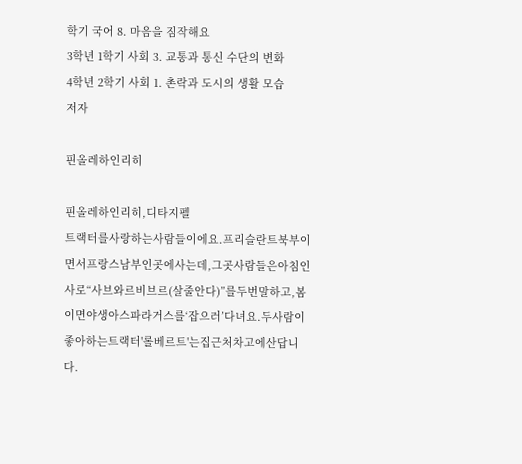학기 국어 8. 마음을 짐작해요
3학년 1학기 사회 3. 교통과 통신 수단의 변화
4학년 2학기 사회 1. 촌락과 도시의 생활 모습
저자

핀올레하인리히

핀올레하인리히,디타지펠
트랙터를사랑하는사람들이에요.프리슬란트북부이면서프랑스남부인곳에사는데,그곳사람들은아침인사로“사브와르비브르(살줄안다)”를두번말하고,봄이면야생아스파라거스를‘잡으러’다녀요.두사람이좋아하는트랙터'롤베르트'는집근처차고에산답니다.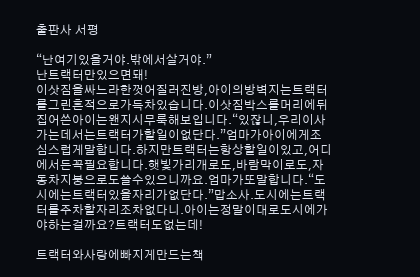출판사 서평

“난여기있을거야.밖에서살거야.”
난트랙터만있으면돼!
이삿짐을싸느라한껏어질러진방,아이의방벽지는트랙터를그린흔적으로가득차있습니다.이삿짐박스를머리에뒤집어쓴아이는왠지시무룩해보입니다.“있잖니,우리이사가는데서는트랙터가할일이없단다.”엄마가아이에게조심스럽게말합니다.하지만트랙터는항상할일이있고,어디에서든꼭필요합니다.햇빛가리개로도,바람막이로도,자동차지붕으로도쓸수있으니까요.엄마가또말합니다.“도시에는트랙터있을자리가없단다.”맙소사.도시에는트랙터를주차할자리조차없다니.아이는정말이대로도시에가야하는걸까요?트랙터도없는데!

트랙터와사랑에빠지게만드는책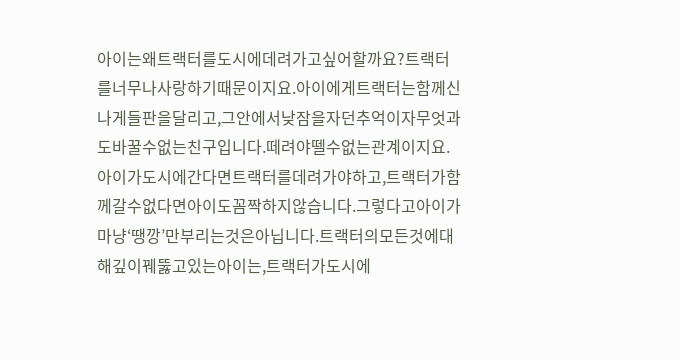아이는왜트랙터를도시에데려가고싶어할까요?트랙터를너무나사랑하기때문이지요.아이에게트랙터는함께신나게들판을달리고,그안에서낮잠을자던추억이자무엇과도바꿀수없는친구입니다.떼려야뗄수없는관계이지요.아이가도시에간다면트랙터를데려가야하고,트랙터가함께갈수없다면아이도꼼짝하지않습니다.그렇다고아이가마냥‘땡깡’만부리는것은아닙니다.트랙터의모든것에대해깊이꿰뚫고있는아이는,트랙터가도시에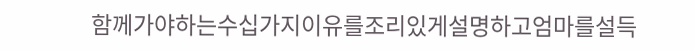함께가야하는수십가지이유를조리있게설명하고엄마를설득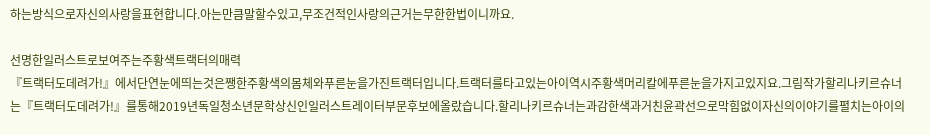하는방식으로자신의사랑을표현합니다.아는만큼말할수있고,무조건적인사랑의근거는무한한법이니까요.

선명한일러스트로보여주는주황색트랙터의매력
『트랙터도데려가!』에서단연눈에띄는것은쨍한주황색의몸체와푸른눈을가진트랙터입니다.트랙터를타고있는아이역시주황색머리칼에푸른눈을가지고있지요.그림작가할리나키르슈너는『트랙터도데려가!』를통해2019년독일청소년문학상신인일러스트레이터부문후보에올랐습니다.할리나키르슈너는과감한색과거친윤곽선으로막힘없이자신의이야기를펼치는아이의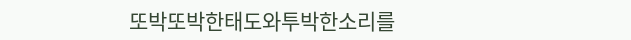또박또박한태도와투박한소리를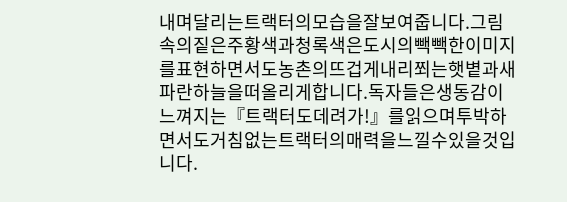내며달리는트랙터의모습을잘보여줍니다.그림속의짙은주황색과청록색은도시의빽빽한이미지를표현하면서도농촌의뜨겁게내리쬐는햇볕과새파란하늘을떠올리게합니다.독자들은생동감이느껴지는『트랙터도데려가!』를읽으며투박하면서도거침없는트랙터의매력을느낄수있을것입니다.